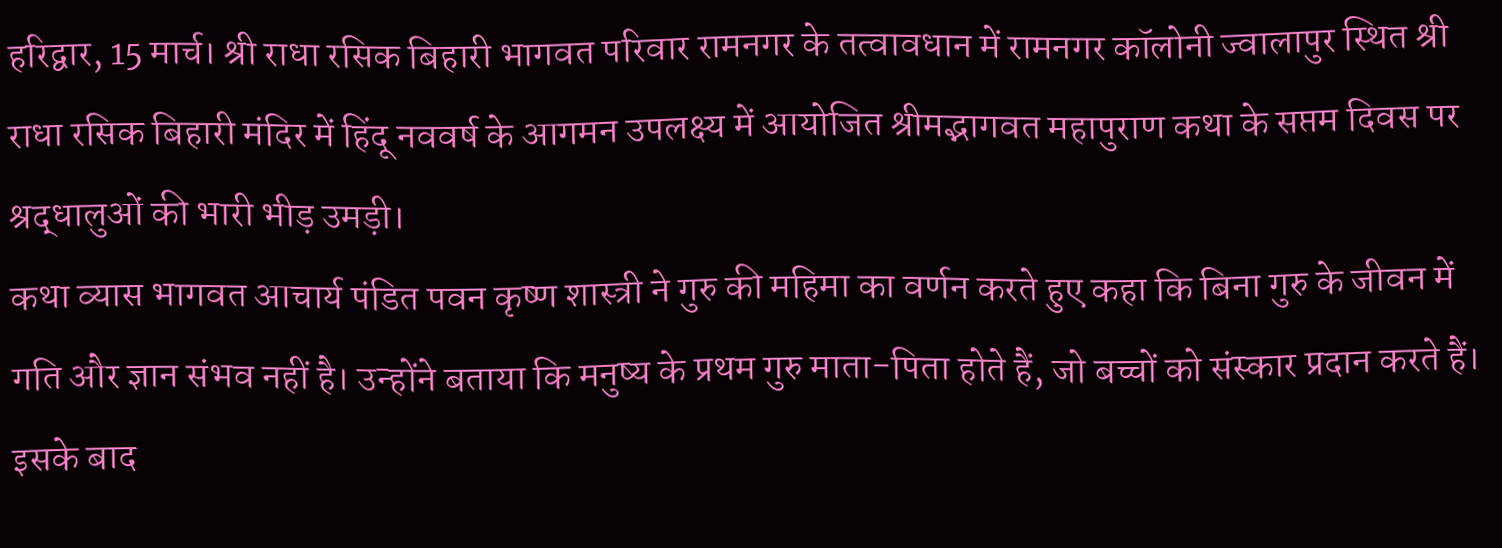हरिद्वार, 15 मार्च। श्री राधा रसिक बिहारी भागवत परिवार रामनगर के तत्वावधान में रामनगर कॉलोनी ज्वालापुर स्थित श्री राधा रसिक बिहारी मंदिर में हिंदू नववर्ष के आगमन उपलक्ष्य में आयोजित श्रीमद्भागवत महापुराण कथा के सप्तम दिवस पर श्रद्धालुओं की भारी भीड़ उमड़ी।
कथा व्यास भागवत आचार्य पंडित पवन कृष्ण शास्त्री ने गुरु की महिमा का वर्णन करते हुए कहा कि बिना गुरु के जीवन में गति और ज्ञान संभव नहीं है। उन्होंने बताया कि मनुष्य के प्रथम गुरु माता-पिता होते हैं, जो बच्चों को संस्कार प्रदान करते हैं। इसके बाद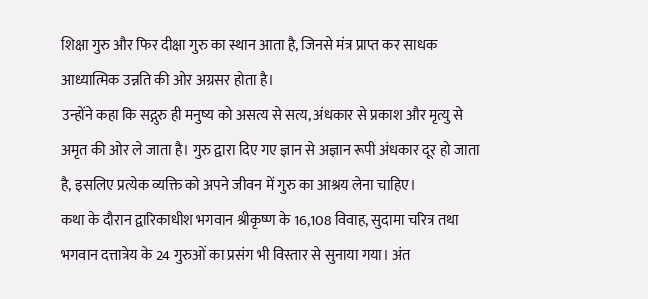शिक्षा गुरु और फिर दीक्षा गुरु का स्थान आता है, जिनसे मंत्र प्राप्त कर साधक आध्यात्मिक उन्नति की ओर अग्रसर होता है।
उन्होंने कहा कि सद्गुरु ही मनुष्य को असत्य से सत्य, अंधकार से प्रकाश और मृत्यु से अमृत की ओर ले जाता है। गुरु द्वारा दिए गए ज्ञान से अज्ञान रूपी अंधकार दूर हो जाता है, इसलिए प्रत्येक व्यक्ति को अपने जीवन में गुरु का आश्रय लेना चाहिए।
कथा के दौरान द्वारिकाधीश भगवान श्रीकृष्ण के 16,108 विवाह, सुदामा चरित्र तथा भगवान दत्तात्रेय के 24 गुरुओं का प्रसंग भी विस्तार से सुनाया गया। अंत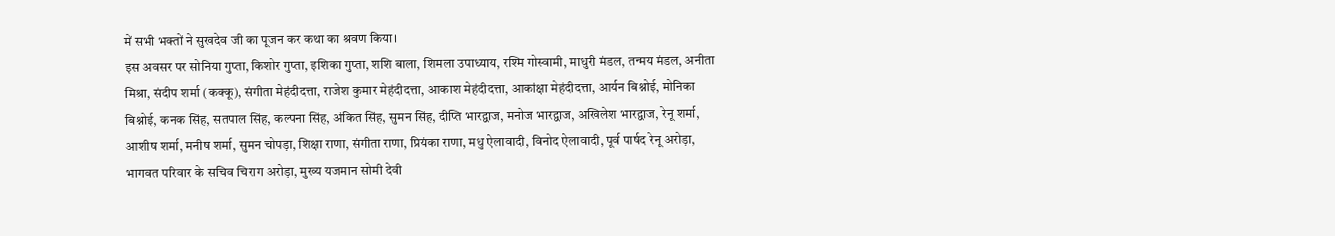में सभी भक्तों ने सुखदेव जी का पूजन कर कथा का श्रवण किया।
इस अवसर पर सोनिया गुप्ता, किशोर गुप्ता, इशिका गुप्ता, शशि बाला, शिमला उपाध्याय, रश्मि गोस्वामी, माधुरी मंडल, तन्मय मंडल, अनीता मिश्रा, संदीप शर्मा (कक्कू), संगीता मेहंदीदत्ता, राजेश कुमार मेहंदीदत्ता, आकाश मेहंदीदत्ता, आकांक्षा मेहंदीदत्ता, आर्यन बिश्नोई, मोनिका बिश्नोई, कनक सिंह, सतपाल सिंह, कल्पना सिंह, अंकित सिंह, सुमन सिंह, दीप्ति भारद्वाज, मनोज भारद्वाज, अखिलेश भारद्वाज, रेनू शर्मा, आशीष शर्मा, मनीष शर्मा, सुमन चोपड़ा, शिक्षा राणा, संगीता राणा, प्रियंका राणा, मधु ऐलावादी, विनोद ऐलावादी, पूर्व पार्षद रेनू अरोड़ा, भागवत परिवार के सचिव चिराग अरोड़ा, मुख्य यजमान सोमी देवी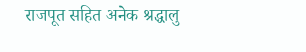राजपूत सहित अनेक श्रद्धालु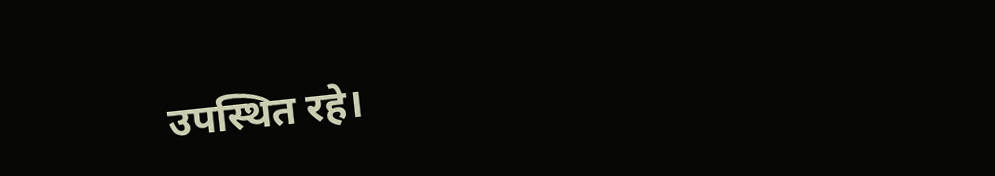उपस्थित रहे।